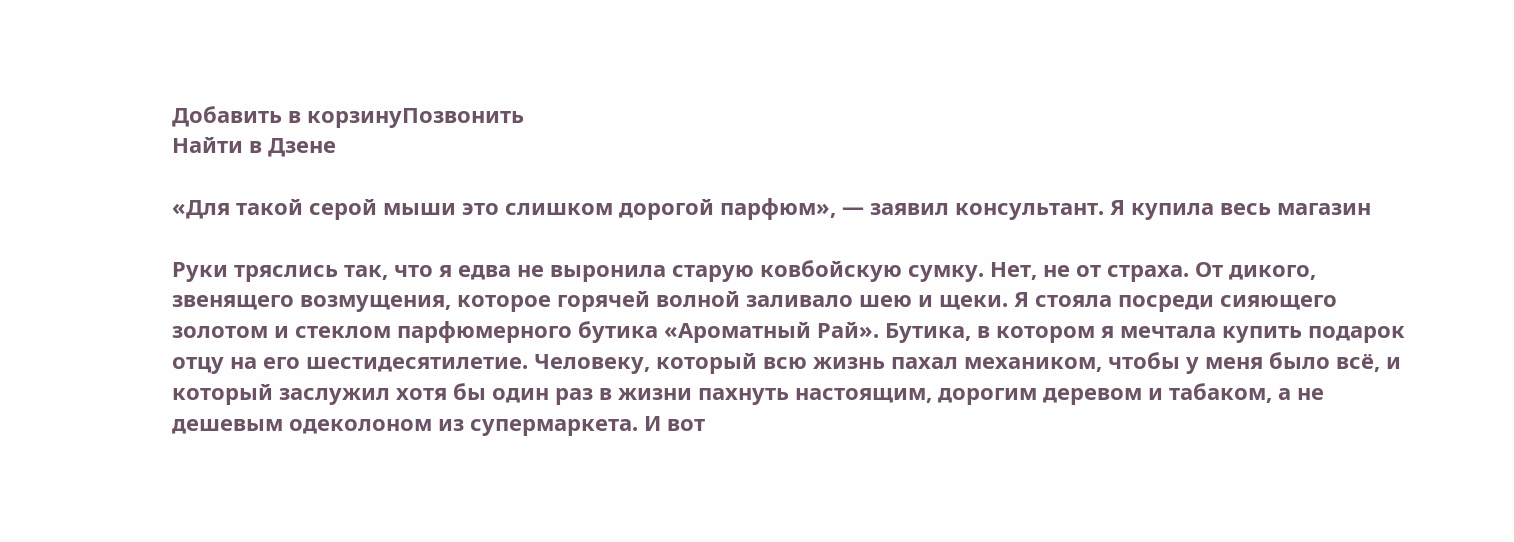Добавить в корзинуПозвонить
Найти в Дзене

«Для такой серой мыши это слишком дорогой парфюм», — заявил консультант. Я купила весь магазин

Руки тряслись так, что я едва не выронила старую ковбойскую сумку. Нет, не от страха. От дикого, звенящего возмущения, которое горячей волной заливало шею и щеки. Я стояла посреди сияющего золотом и стеклом парфюмерного бутика «Ароматный Рай». Бутика, в котором я мечтала купить подарок отцу на его шестидесятилетие. Человеку, который всю жизнь пахал механиком, чтобы у меня было всё, и который заслужил хотя бы один раз в жизни пахнуть настоящим, дорогим деревом и табаком, а не дешевым одеколоном из супермаркета. И вот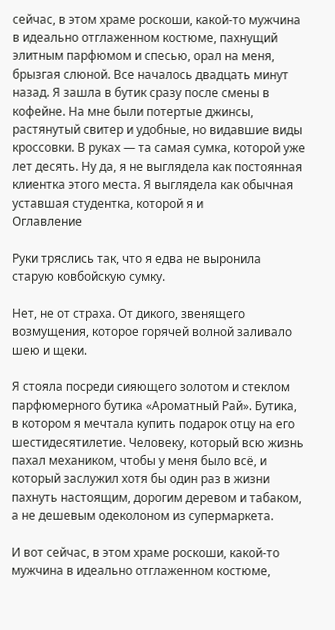сейчас, в этом храме роскоши, какой-то мужчина в идеально отглаженном костюме, пахнущий элитным парфюмом и спесью, орал на меня, брызгая слюной. Все началось двадцать минут назад. Я зашла в бутик сразу после смены в кофейне. На мне были потертые джинсы, растянутый свитер и удобные, но видавшие виды кроссовки. В руках — та самая сумка, которой уже лет десять. Ну да, я не выглядела как постоянная клиентка этого места. Я выглядела как обычная уставшая студентка, которой я и
Оглавление

Руки тряслись так, что я едва не выронила старую ковбойскую сумку.

Нет, не от страха. От дикого, звенящего возмущения, которое горячей волной заливало шею и щеки.

Я стояла посреди сияющего золотом и стеклом парфюмерного бутика «Ароматный Рай». Бутика, в котором я мечтала купить подарок отцу на его шестидесятилетие. Человеку, который всю жизнь пахал механиком, чтобы у меня было всё, и который заслужил хотя бы один раз в жизни пахнуть настоящим, дорогим деревом и табаком, а не дешевым одеколоном из супермаркета.

И вот сейчас, в этом храме роскоши, какой-то мужчина в идеально отглаженном костюме,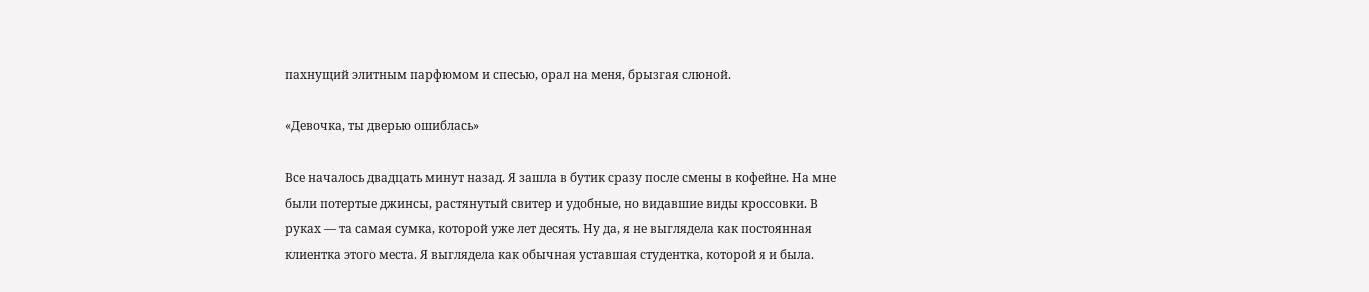пахнущий элитным парфюмом и спесью, орал на меня, брызгая слюной.

«Девочка, ты дверью ошиблась»

Все началось двадцать минут назад. Я зашла в бутик сразу после смены в кофейне. На мне были потертые джинсы, растянутый свитер и удобные, но видавшие виды кроссовки. В руках — та самая сумка, которой уже лет десять. Ну да, я не выглядела как постоянная клиентка этого места. Я выглядела как обычная уставшая студентка, которой я и была.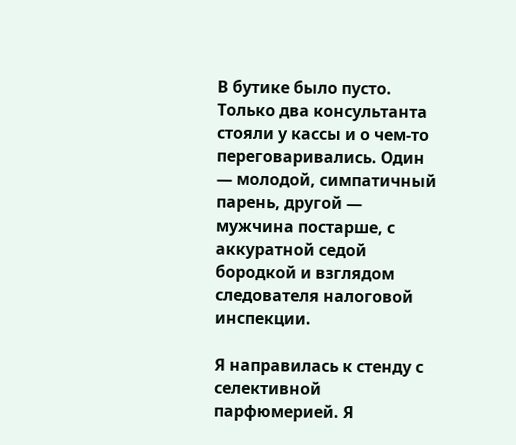В бутике было пусто. Только два консультанта стояли у кассы и о чем-то переговаривались. Один — молодой, симпатичный парень, другой — мужчина постарше, с аккуратной седой бородкой и взглядом следователя налоговой инспекции.

Я направилась к стенду с селективной парфюмерией. Я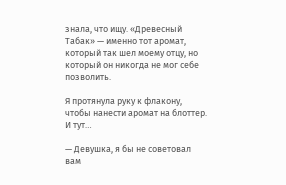знала, что ищу. «Древесный Табак» — именно тот аромат, который так шел моему отцу, но который он никогда не мог себе позволить.

Я протянула руку к флакону, чтобы нанести аромат на блоттер. И тут…

— Девушка, я бы не советовал вам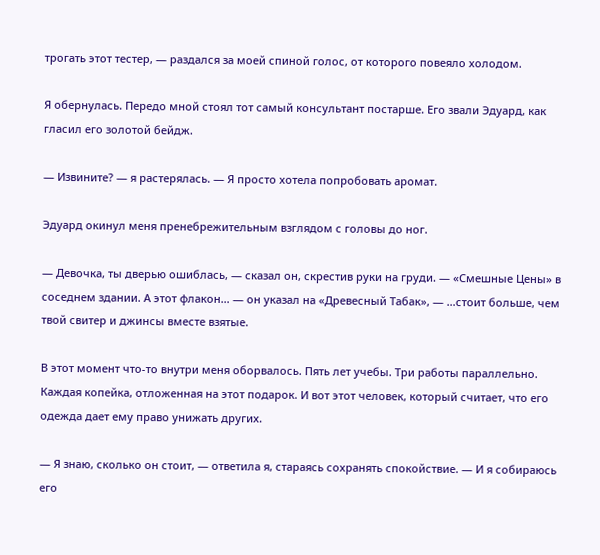трогать этот тестер, — раздался за моей спиной голос, от которого повеяло холодом.

Я обернулась. Передо мной стоял тот самый консультант постарше. Его звали Эдуард, как гласил его золотой бейдж.

— Извините? — я растерялась. — Я просто хотела попробовать аромат.

Эдуард окинул меня пренебрежительным взглядом с головы до ног.

— Девочка, ты дверью ошиблась, — сказал он, скрестив руки на груди. — «Смешные Цены» в соседнем здании. А этот флакон… — он указал на «Древесный Табак», — …стоит больше, чем твой свитер и джинсы вместе взятые.

В этот момент что-то внутри меня оборвалось. Пять лет учебы. Три работы параллельно. Каждая копейка, отложенная на этот подарок. И вот этот человек, который считает, что его одежда дает ему право унижать других.

— Я знаю, сколько он стоит, — ответила я, стараясь сохранять спокойствие. — И я собираюсь его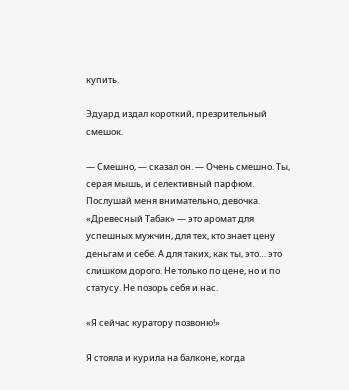купить.

Эдуард издал короткий, презрительный смешок.

— Смешно, — сказал он. — Очень смешно. Ты, серая мышь, и селективный парфюм. Послушай меня внимательно, девочка. «Древесный Табак» — это аромат для успешных мужчин, для тех, кто знает цену деньгам и себе. А для таких, как ты, это… это слишком дорого. Не только по цене, но и по статусу. Не позорь себя и нас.

«Я сейчас куратору позвоню!»

Я стояла и курила на балконе, когда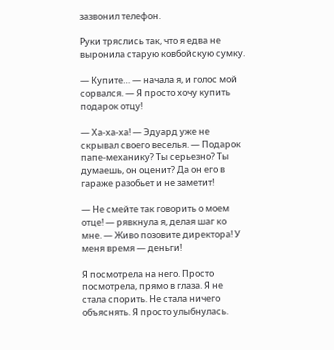зазвонил телефон.

Руки тряслись так, что я едва не выронила старую ковбойскую сумку.

— Купите… — начала я, и голос мой сорвался. — Я просто хочу купить подарок отцу!

— Ха-ха-ха! — Эдуард уже не скрывал своего веселья. — Подарок папе-механику? Ты серьезно? Ты думаешь, он оценит? Да он его в гараже разобьет и не заметит!

— Не смейте так говорить о моем отце! — рявкнула я, делая шаг ко мне. — Живо позовите директора! У меня время — деньги!

Я посмотрела на него. Просто посмотрела, прямо в глаза. Я не стала спорить. Не стала ничего объяснять. Я просто улыбнулась.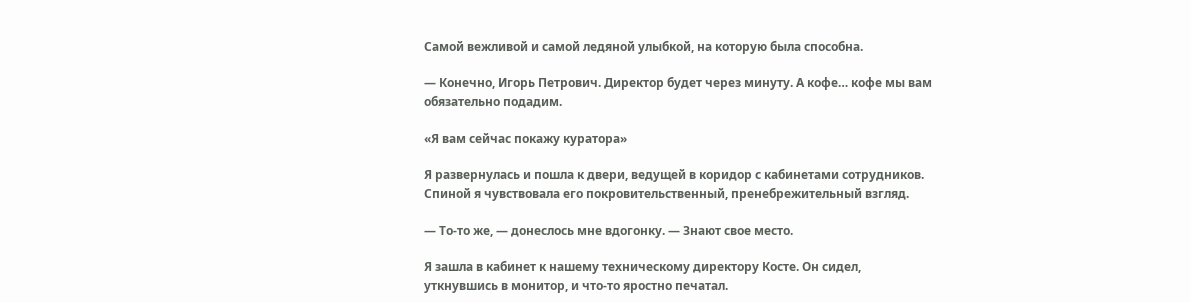Самой вежливой и самой ледяной улыбкой, на которую была способна.

— Конечно, Игорь Петрович. Директор будет через минуту. А кофе… кофе мы вам обязательно подадим.

«Я вам сейчас покажу куратора»

Я развернулась и пошла к двери, ведущей в коридор с кабинетами сотрудников. Спиной я чувствовала его покровительственный, пренебрежительный взгляд.

— То-то же, — донеслось мне вдогонку. — Знают свое место.

Я зашла в кабинет к нашему техническому директору Косте. Он сидел, уткнувшись в монитор, и что-то яростно печатал.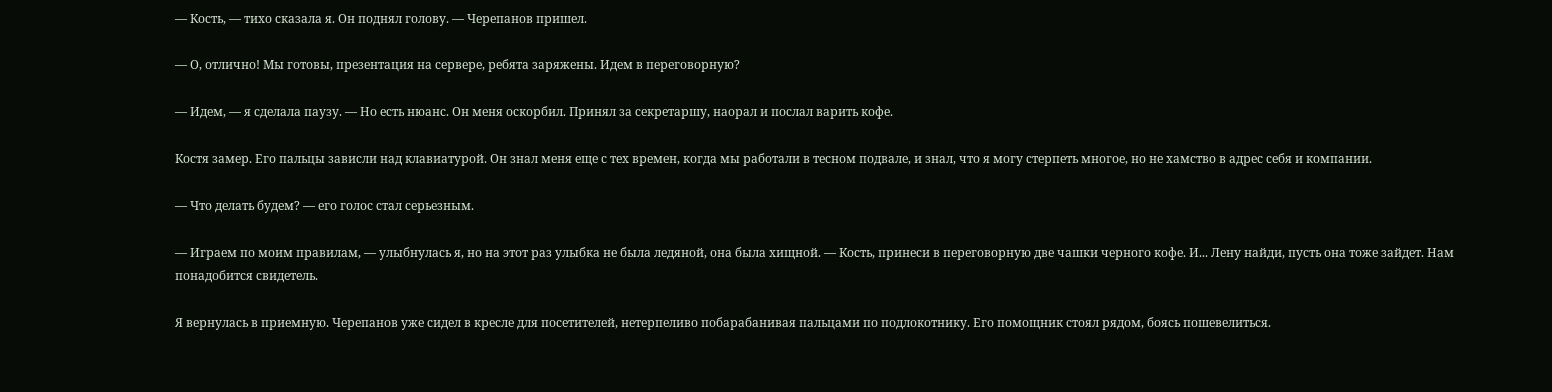— Кость, — тихо сказала я. Он поднял голову. — Черепанов пришел.

— О, отлично! Мы готовы, презентация на сервере, ребята заряжены. Идем в переговорную?

— Идем, — я сделала паузу. — Но есть нюанс. Он меня оскорбил. Принял за секретаршу, наорал и послал варить кофе.

Костя замер. Его пальцы зависли над клавиатурой. Он знал меня еще с тех времен, когда мы работали в тесном подвале, и знал, что я могу стерпеть многое, но не хамство в адрес себя и компании.

— Что делать будем? — его голос стал серьезным.

— Играем по моим правилам, — улыбнулась я, но на этот раз улыбка не была ледяной, она была хищной. — Кость, принеси в переговорную две чашки черного кофе. И... Лену найди, пусть она тоже зайдет. Нам понадобится свидетель.

Я вернулась в приемную. Черепанов уже сидел в кресле для посетителей, нетерпеливо побарабанивая пальцами по подлокотнику. Его помощник стоял рядом, боясь пошевелиться.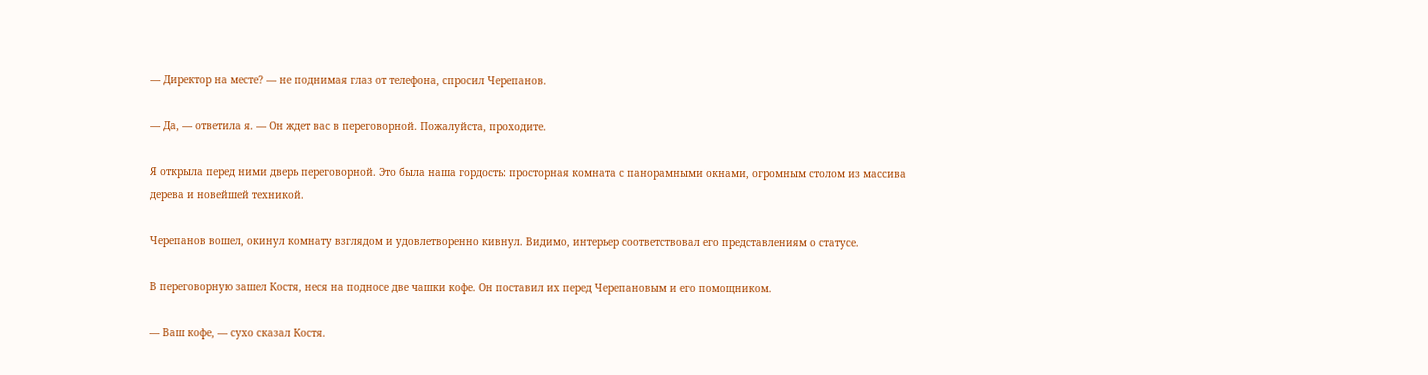— Директор на месте? — не поднимая глаз от телефона, спросил Черепанов.

— Да, — ответила я. — Он ждет вас в переговорной. Пожалуйста, проходите.

Я открыла перед ними дверь переговорной. Это была наша гордость: просторная комната с панорамными окнами, огромным столом из массива дерева и новейшей техникой.

Черепанов вошел, окинул комнату взглядом и удовлетворенно кивнул. Видимо, интерьер соответствовал его представлениям о статусе.

В переговорную зашел Костя, неся на подносе две чашки кофе. Он поставил их перед Черепановым и его помощником.

— Ваш кофе, — сухо сказал Костя.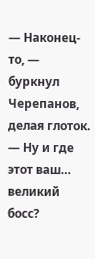— Наконец-то, — буркнул Черепанов, делая глоток. — Ну и где этот ваш… великий босс?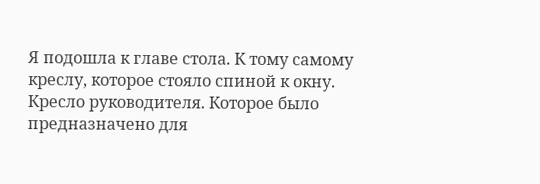Я подошла к главе стола. К тому самому креслу, которое стояло спиной к окну. Кресло руководителя. Которое было предназначено для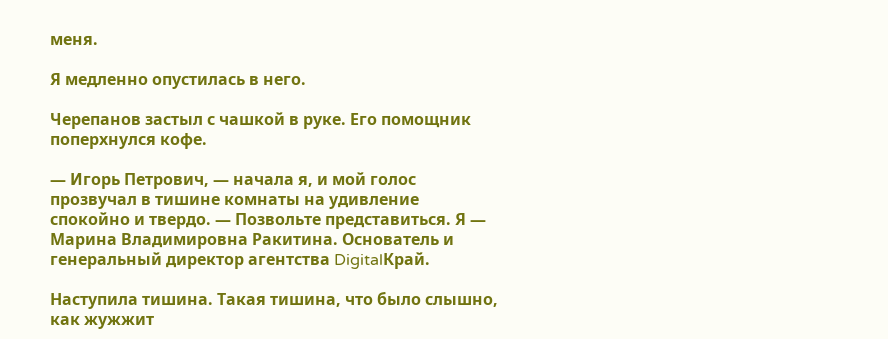меня.

Я медленно опустилась в него.

Черепанов застыл с чашкой в руке. Его помощник поперхнулся кофе.

— Игорь Петрович, — начала я, и мой голос прозвучал в тишине комнаты на удивление спокойно и твердо. — Позвольте представиться. Я — Марина Владимировна Ракитина. Основатель и генеральный директор агентства DigitalКрай.

Наступила тишина. Такая тишина, что было слышно, как жужжит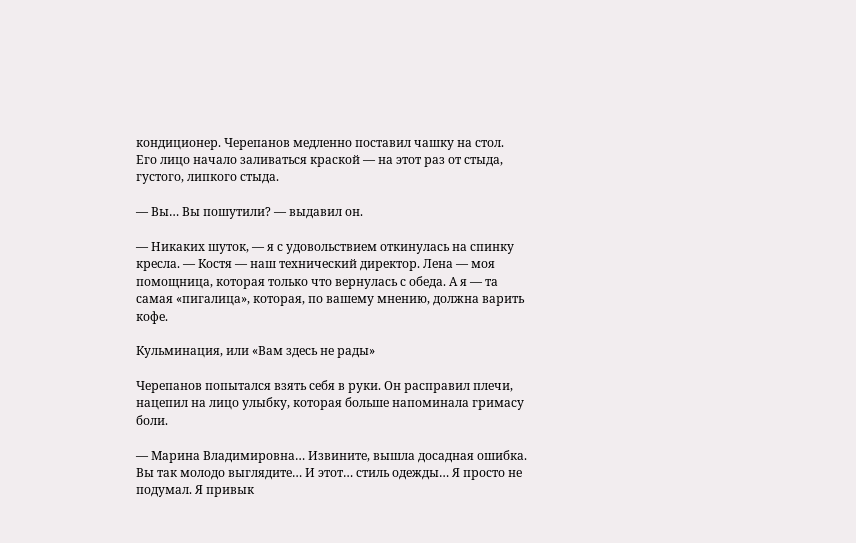кондиционер. Черепанов медленно поставил чашку на стол. Его лицо начало заливаться краской — на этот раз от стыда, густого, липкого стыда.

— Вы… Вы пошутили? — выдавил он.

— Никаких шуток, — я с удовольствием откинулась на спинку кресла. — Костя — наш технический директор. Лена — моя помощница, которая только что вернулась с обеда. А я — та самая «пигалица», которая, по вашему мнению, должна варить кофе.

Кульминация, или «Вам здесь не рады»

Черепанов попытался взять себя в руки. Он расправил плечи, нацепил на лицо улыбку, которая больше напоминала гримасу боли.

— Марина Владимировна… Извините, вышла досадная ошибка. Вы так молодо выглядите… И этот… стиль одежды… Я просто не подумал. Я привык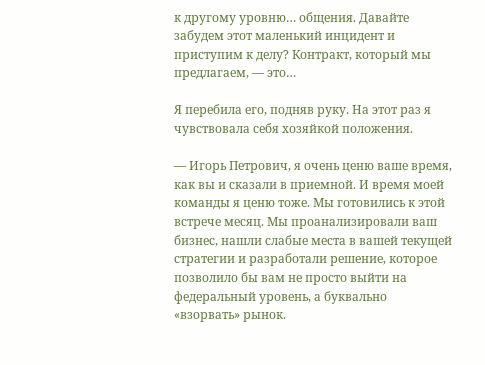к другому уровню… общения. Давайте забудем этот маленький инцидент и приступим к делу? Контракт, который мы предлагаем, — это…

Я перебила его, подняв руку. На этот раз я чувствовала себя хозяйкой положения.

— Игорь Петрович, я очень ценю ваше время, как вы и сказали в приемной. И время моей команды я ценю тоже. Мы готовились к этой встрече месяц. Мы проанализировали ваш бизнес, нашли слабые места в вашей текущей стратегии и разработали решение, которое позволило бы вам не просто выйти на федеральный уровень, а буквально «взорвать» рынок.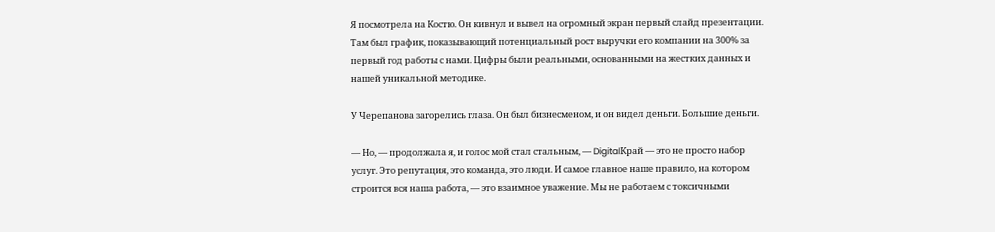Я посмотрела на Костю. Он кивнул и вывел на огромный экран первый слайд презентации. Там был график, показывающий потенциальный рост выручки его компании на 300% за первый год работы с нами. Цифры были реальными, основанными на жестких данных и нашей уникальной методике.

У Черепанова загорелись глаза. Он был бизнесменом, и он видел деньги. Большие деньги.

— Но, — продолжала я, и голос мой стал стальным, — DigitalКрай — это не просто набор услуг. Это репутация, это команда, это люди. И самое главное наше правило, на котором строится вся наша работа, — это взаимное уважение. Мы не работаем с токсичными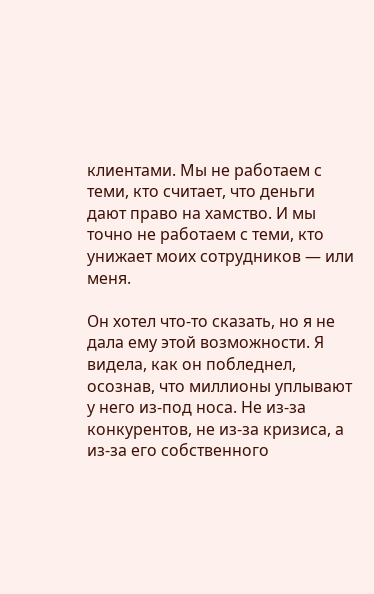клиентами. Мы не работаем с теми, кто считает, что деньги дают право на хамство. И мы точно не работаем с теми, кто унижает моих сотрудников — или меня.

Он хотел что-то сказать, но я не дала ему этой возможности. Я видела, как он побледнел, осознав, что миллионы уплывают у него из-под носа. Не из-за конкурентов, не из-за кризиса, а из-за его собственного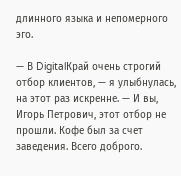длинного языка и непомерного эго.

— В DigitalКрай очень строгий отбор клиентов, — я улыбнулась, на этот раз искренне. — И вы, Игорь Петрович, этот отбор не прошли. Кофе был за счет заведения. Всего доброго.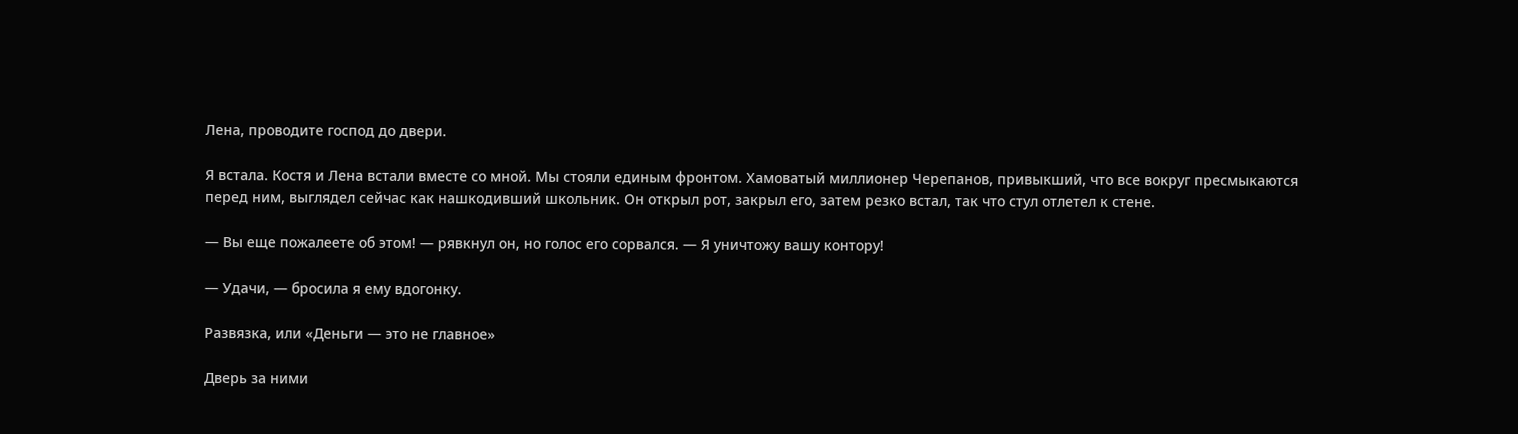Лена, проводите господ до двери.

Я встала. Костя и Лена встали вместе со мной. Мы стояли единым фронтом. Хамоватый миллионер Черепанов, привыкший, что все вокруг пресмыкаются перед ним, выглядел сейчас как нашкодивший школьник. Он открыл рот, закрыл его, затем резко встал, так что стул отлетел к стене.

— Вы еще пожалеете об этом! — рявкнул он, но голос его сорвался. — Я уничтожу вашу контору!

— Удачи, — бросила я ему вдогонку.

Развязка, или «Деньги — это не главное»

Дверь за ними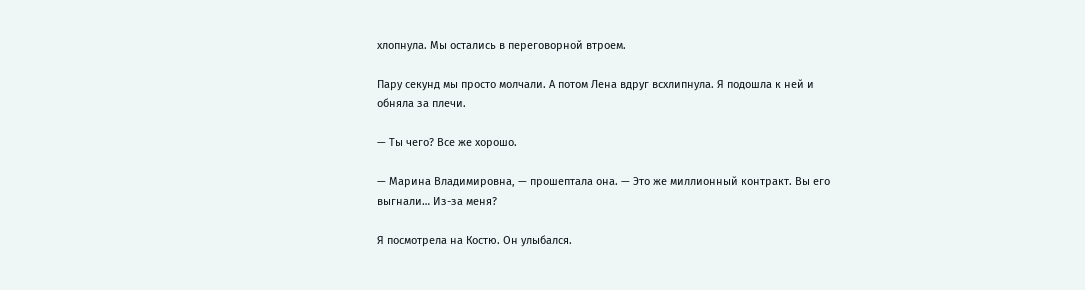хлопнула. Мы остались в переговорной втроем.

Пару секунд мы просто молчали. А потом Лена вдруг всхлипнула. Я подошла к ней и обняла за плечи.

— Ты чего? Все же хорошо.

— Марина Владимировна, — прошептала она. — Это же миллионный контракт. Вы его выгнали… Из-за меня?

Я посмотрела на Костю. Он улыбался.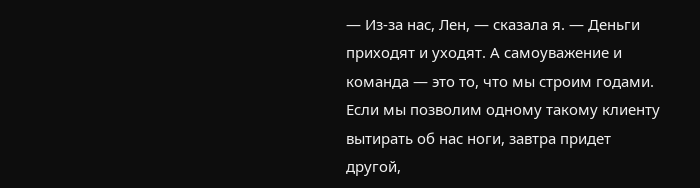— Из-за нас, Лен, — сказала я. — Деньги приходят и уходят. А самоуважение и команда — это то, что мы строим годами. Если мы позволим одному такому клиенту вытирать об нас ноги, завтра придет другой,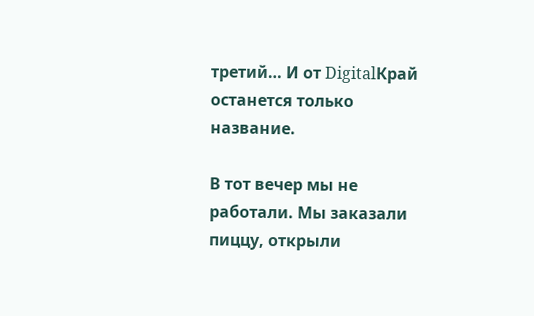третий… И от DigitalКрай останется только название.

В тот вечер мы не работали. Мы заказали пиццу, открыли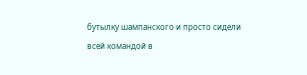бутылку шампанского и просто сидели всей командой в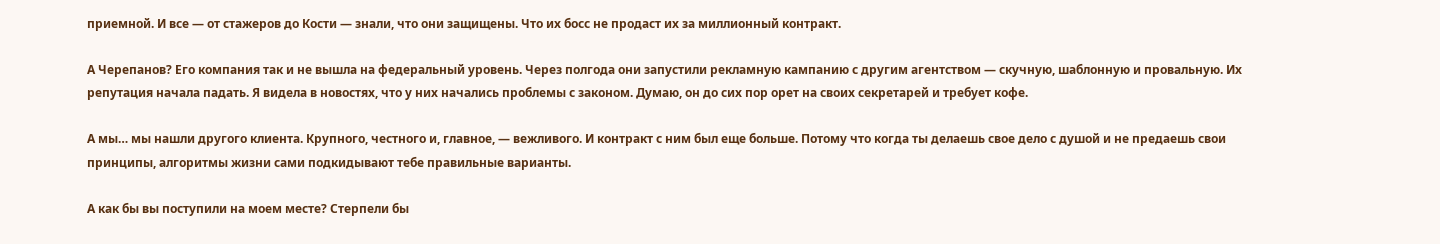приемной. И все — от стажеров до Кости — знали, что они защищены. Что их босс не продаст их за миллионный контракт.

А Черепанов? Его компания так и не вышла на федеральный уровень. Через полгода они запустили рекламную кампанию с другим агентством — скучную, шаблонную и провальную. Их репутация начала падать. Я видела в новостях, что у них начались проблемы с законом. Думаю, он до сих пор орет на своих секретарей и требует кофе.

А мы… мы нашли другого клиента. Крупного, честного и, главное, — вежливого. И контракт с ним был еще больше. Потому что когда ты делаешь свое дело с душой и не предаешь свои принципы, алгоритмы жизни сами подкидывают тебе правильные варианты.

А как бы вы поступили на моем месте? Стерпели бы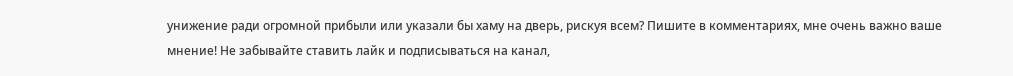унижение ради огромной прибыли или указали бы хаму на дверь, рискуя всем? Пишите в комментариях, мне очень важно ваше мнение! Не забывайте ставить лайк и подписываться на канал,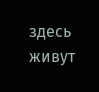здесь живут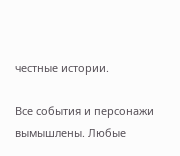честные истории.

Все события и персонажи вымышлены. Любые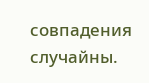совпадения случайны.